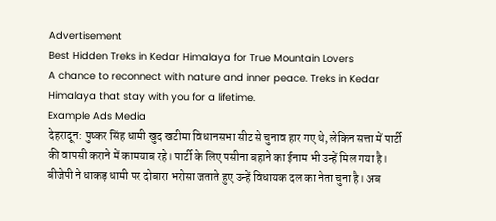Advertisement
Best Hidden Treks in Kedar Himalaya for True Mountain Lovers
A chance to reconnect with nature and inner peace. Treks in Kedar Himalaya that stay with you for a lifetime.
Example Ads Media
देहरादून: पुष्कर सिंह धामी खुद खटीमा विधानसभा सीट से चुनाव हार गए थे, लेकिन सत्ता में पार्टी की वापसी कराने में कामयाब रहे। पार्टी के लिए पसीना बहाने का ईनाम भी उन्हें मिल गया है। बीजेपी ने धाकड़ धामी पर दोबारा भरोसा जताते हुए उन्हें विधायक दल का नेता चुना है। अब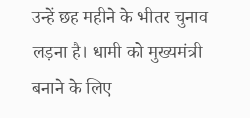उन्हें छह महीने के भीतर चुनाव लड़ना है। धामी को मुख्यमंत्री बनाने के लिए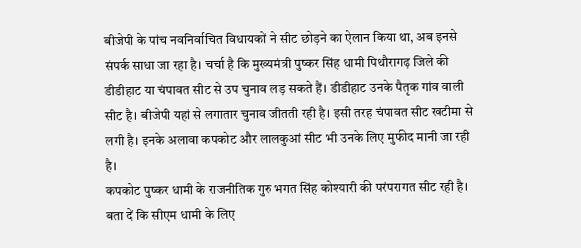बीजेपी के पांच नवनिर्वाचित विधायकों ने सीट छोड़ने का ऐलान किया था, अब इनसे संपर्क साधा जा रहा है। चर्चा है कि मुख्यमंत्री पुष्कर सिंह धामी पिथौरागढ़ जिले की डीडीहाट या चंपावत सीट से उप चुनाव लड़ सकते हैं। डीडीहाट उनके पैतृक गांव वाली सीट है। बीजेपी यहां से लगातार चुनाव जीतती रही है। इसी तरह चंपावत सीट खटीमा से लगी है। इनके अलावा कपकोट और लालकुआं सीट भी उनके लिए मुफीद मानी जा रही है।
कपकोट पुष्कर धामी के राजनीतिक गुरु भगत सिंह कोश्यारी की परंपरागत सीट रही है। बता दें कि सीएम धामी के लिए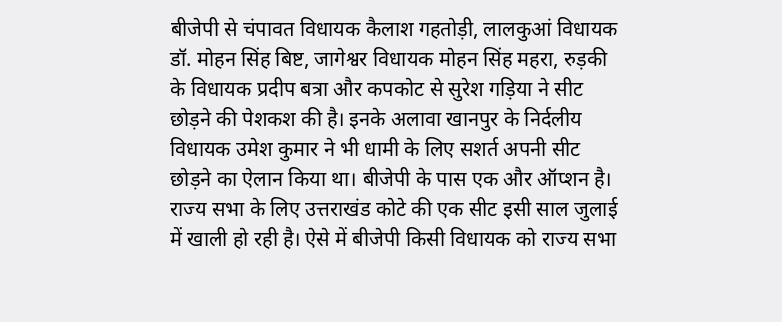बीजेपी से चंपावत विधायक कैलाश गहतोड़ी, लालकुआं विधायक डॉ. मोहन सिंह बिष्ट, जागेश्वर विधायक मोहन सिंह महरा, रुड़की के विधायक प्रदीप बत्रा और कपकोट से सुरेश गड़िया ने सीट छोड़ने की पेशकश की है। इनके अलावा खानपुर के निर्दलीय विधायक उमेश कुमार ने भी धामी के लिए सशर्त अपनी सीट छोड़ने का ऐलान किया था। बीजेपी के पास एक और ऑप्शन है। राज्य सभा के लिए उत्तराखंड कोटे की एक सीट इसी साल जुलाई में खाली हो रही है। ऐसे में बीजेपी किसी विधायक को राज्य सभा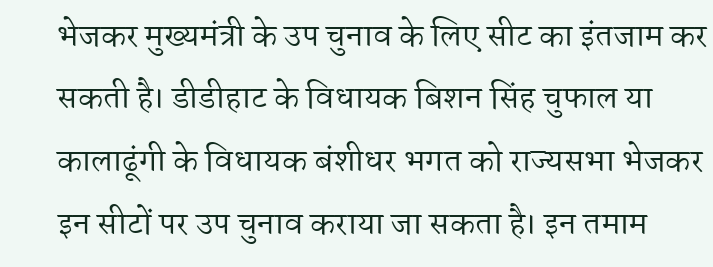भेजकर मुख्यमंत्री के उप चुनाव के लिए सीट का इंतजाम कर सकती है। डीडीहाट के विधायक बिशन सिंह चुफाल या कालाढूंगी के विधायक बंशीधर भगत को राज्यसभा भेजकर इन सीटों पर उप चुनाव कराया जा सकता है। इन तमाम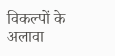विकल्पों के अलावा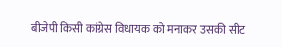बीजेपी किसी कांग्रेस विधायक को मनाकर उसकी सीट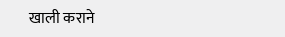खाली कराने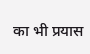का भी प्रयास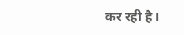कर रही है।